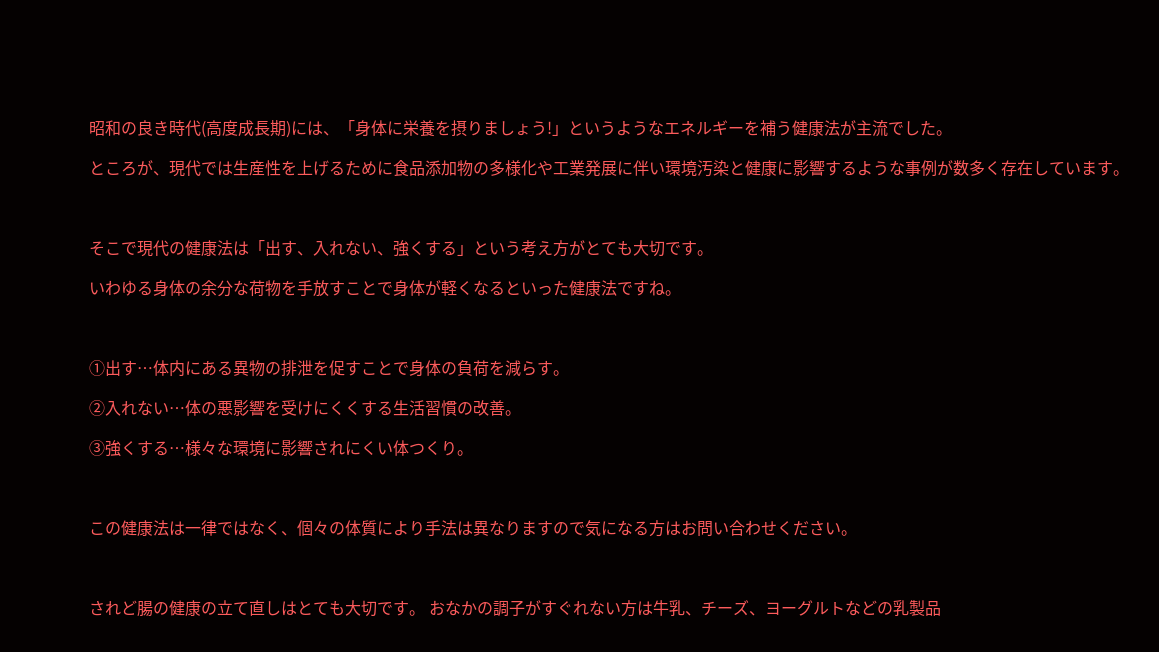昭和の良き時代(高度成長期)には、「身体に栄養を摂りましょう!」というようなエネルギーを補う健康法が主流でした。

ところが、現代では生産性を上げるために食品添加物の多様化や工業発展に伴い環境汚染と健康に影響するような事例が数多く存在しています。



そこで現代の健康法は「出す、入れない、強くする」という考え方がとても大切です。

いわゆる身体の余分な荷物を手放すことで身体が軽くなるといった健康法ですね。



①出す…体内にある異物の排泄を促すことで身体の負荷を減らす。

②入れない…体の悪影響を受けにくくする生活習慣の改善。

③強くする…様々な環境に影響されにくい体つくり。



この健康法は一律ではなく、個々の体質により手法は異なりますので気になる方はお問い合わせください。



されど腸の健康の立て直しはとても大切です。 おなかの調子がすぐれない方は牛乳、チーズ、ヨーグルトなどの乳製品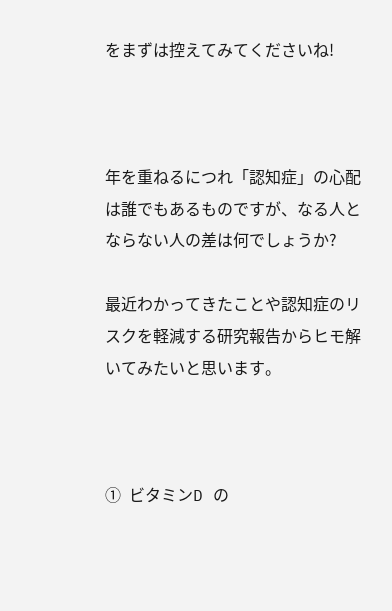をまずは控えてみてくださいね!



年を重ねるにつれ「認知症」の心配は誰でもあるものですが、なる人とならない人の差は何でしょうか?

最近わかってきたことや認知症のリスクを軽減する研究報告からヒモ解いてみたいと思います。



①  ビタミンD の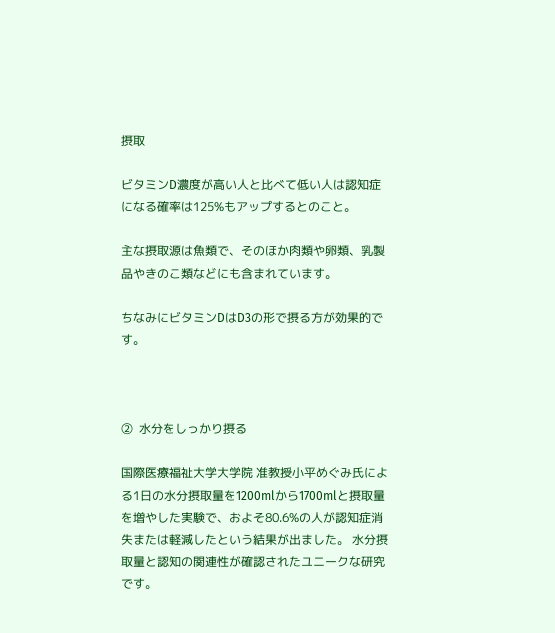摂取

ビタミンD濃度が高い人と比べて低い人は認知症になる確率は125%もアップするとのこと。

主な摂取源は魚類で、そのほか肉類や卵類、乳製品やきのこ類などにも含まれています。

ちなみにビタミンDはD3の形で摂る方が効果的です。



②  水分をしっかり摂る

国際医療福祉大学大学院 准教授小平めぐみ氏による1日の水分摂取量を1200mlから1700mlと摂取量を増やした実験で、およそ80.6%の人が認知症消失または軽減したという結果が出ました。 水分摂取量と認知の関連性が確認されたユニークな研究です。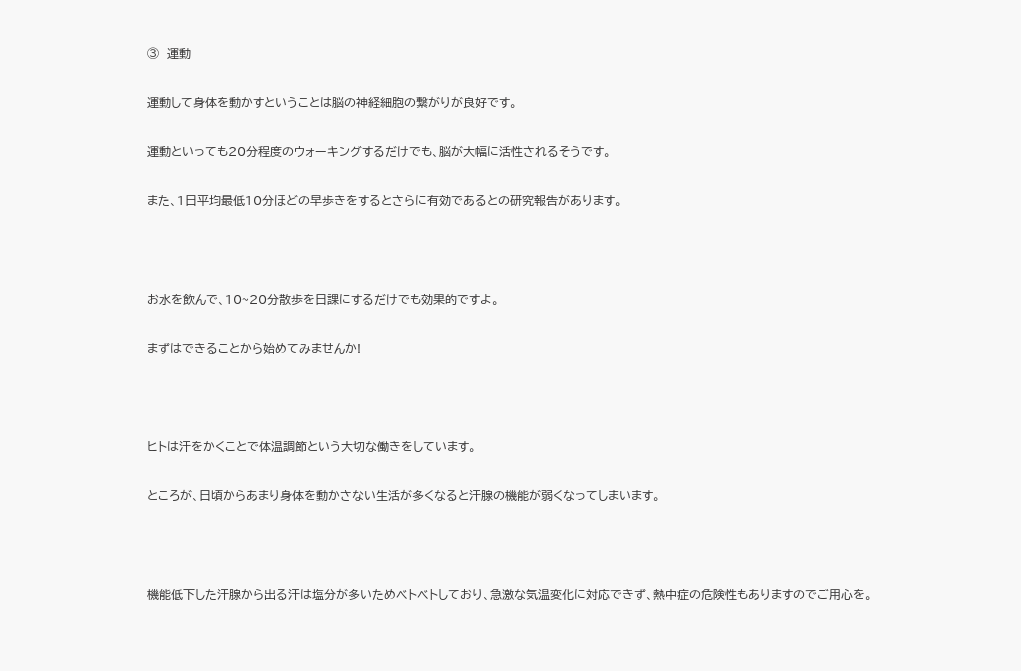③  運動

運動して身体を動かすということは脳の神経細胞の繋がりが良好です。

運動といっても20分程度のウォーキングするだけでも、脳が大幅に活性されるそうです。

また、1日平均最低10分ほどの早歩きをするとさらに有効であるとの研究報告があります。



お水を飲んで、10~20分散歩を日課にするだけでも効果的ですよ。

まずはできることから始めてみませんか!



ヒトは汗をかくことで体温調節という大切な働きをしています。

ところが、日頃からあまり身体を動かさない生活が多くなると汗腺の機能が弱くなってしまいます。



機能低下した汗腺から出る汗は塩分が多いためベトベトしており、急激な気温変化に対応できず、熱中症の危険性もありますのでご用心を。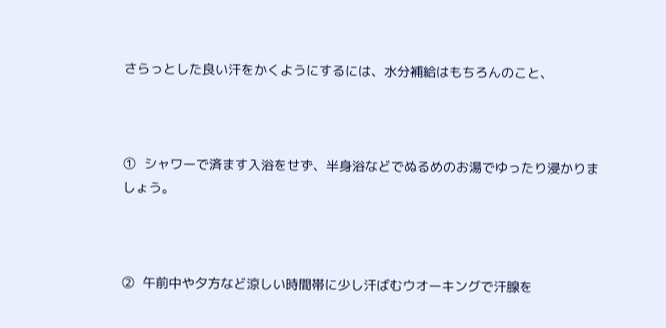さらっとした良い汗をかくようにするには、水分補給はもちろんのこと、



①  シャワーで済ます入浴をせず、半身浴などでぬるめのお湯でゆったり浸かりましょう。



②  午前中や夕方など涼しい時間帯に少し汗ばむウオーキングで汗腺を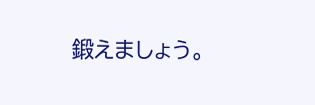鍛えましょう。